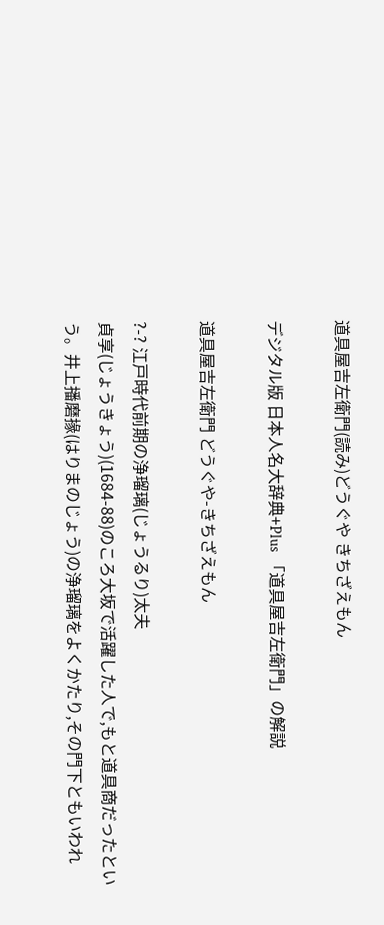道具屋吉左衛門(読み)どうぐや きちざえもん

デジタル版 日本人名大辞典+Plus 「道具屋吉左衛門」の解説

道具屋吉左衛門 どうぐや-きちざえもん

?-? 江戸時代前期の浄瑠璃(じょうるり)太夫
貞享(じょうきょう)(1684-88)のころ大坂で活躍した人で,もと道具商だったという。井上播磨掾(はりまのじょう)の浄瑠璃をよくかたり,その門下ともいわれ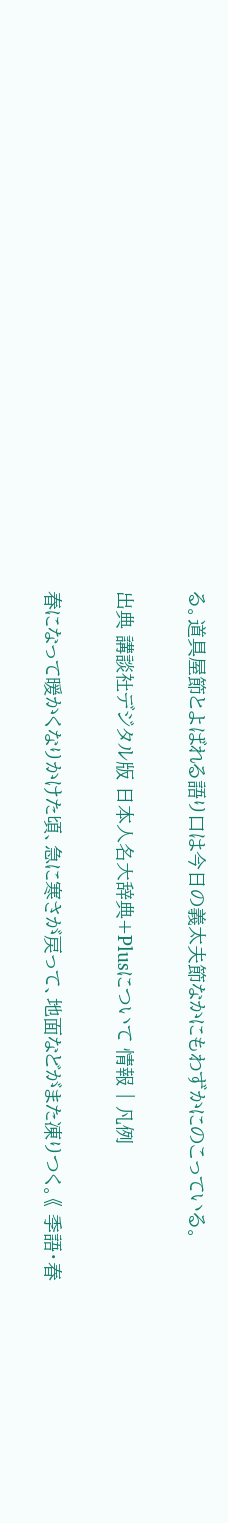る。道具屋節とよばれる語り口は今日の義太夫節なかにもわずかにのこっている。

出典 講談社デジタル版 日本人名大辞典+Plusについて 情報 | 凡例

春になって暖かくなりかけた頃、急に寒さが戻って、地面などがまた凍りつく。《 季語・春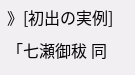》[初出の実例]「七瀬御秡 同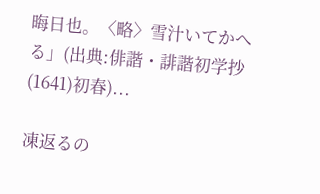晦日也。〈略〉雪汁いてかへる」(出典:俳諧・誹諧初学抄(1641)初春)...

凍返るの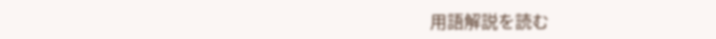用語解説を読む